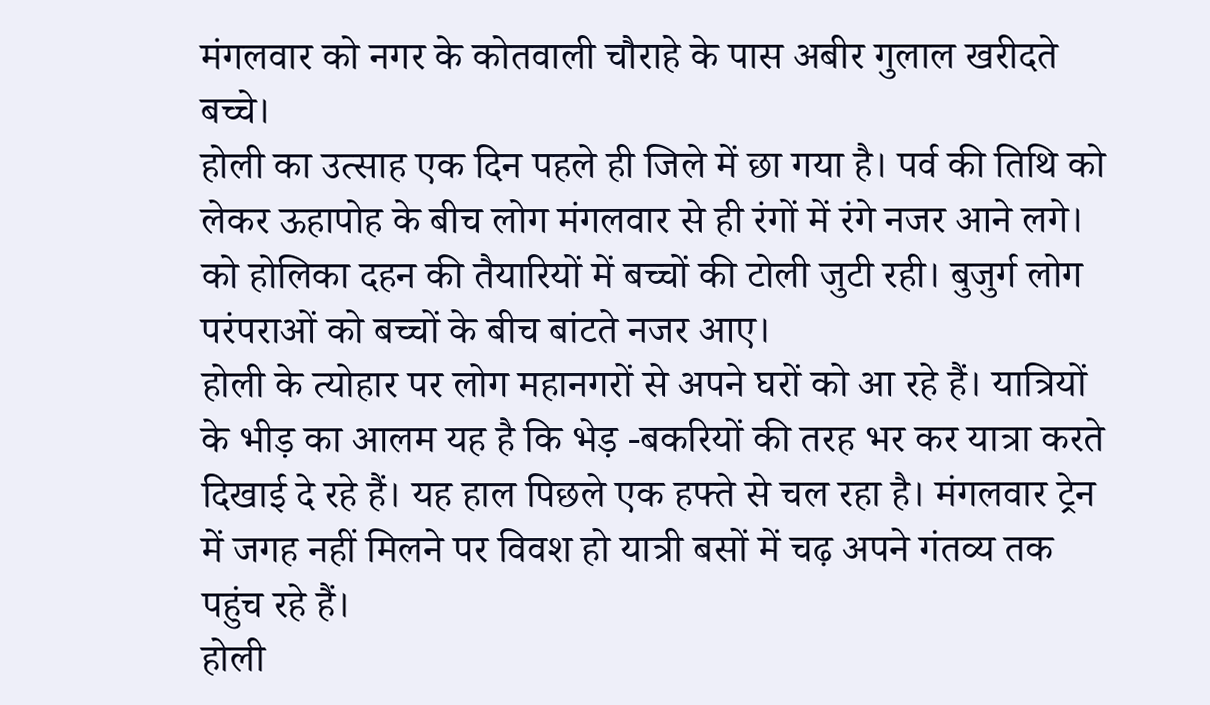मंगलवार को नगर के कोतवाली चौराहे के पास अबीर गुलाल खरीदते बच्चे।
होली का उत्साह एक दिन पहले ही जिले में छा गया है। पर्व की तिथि को लेकर ऊहापोह के बीच लोग मंगलवार से ही रंगों में रंगे नजर आने लगे। को होलिका दहन की तैयारियों में बच्चों की टोली जुटी रही। बुजुर्ग लोग परंपराओं को बच्चों के बीच बांटते नजर आए।
होली के त्योहार पर लोग महानगरों से अपने घरों को आ रहे हैं। यात्रियों के भीड़ का आलम यह है कि भेड़ -बकरियों की तरह भर कर यात्रा करते दिखाई दे रहे हैं। यह हाल पिछले एक हफ्ते से चल रहा है। मंगलवार ट्रेन में जगह नहीं मिलने पर विवश हो यात्री बसों में चढ़ अपने गंतव्य तक पहुंच रहे हैं।
होली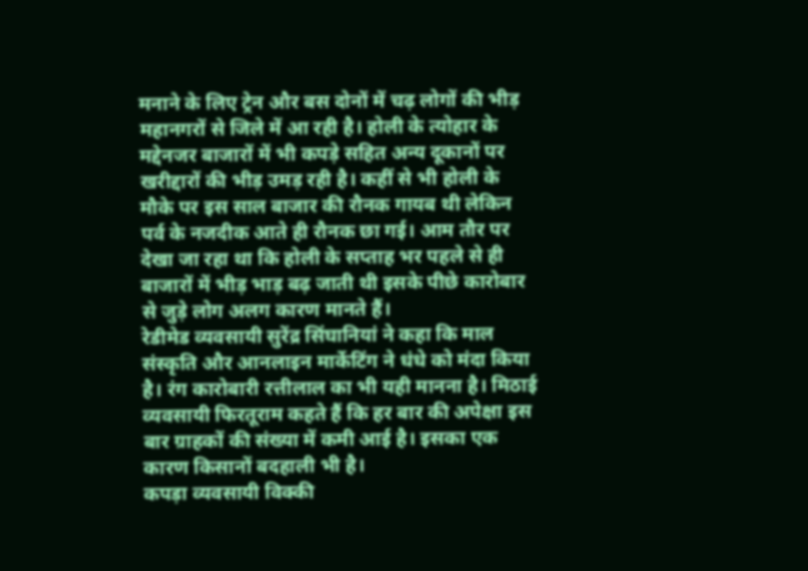मनाने के लिए ट्रेन और बस दोनों में चढ़ लोगों की भीड़ महानगरों से जिले में आ रही है। होली के त्योहार के मद्देनजर बाजारों में भी कपड़े सहित अन्य दूकानों पर खरीद्दारों की भीड़ उमड़ रही है। कहीं से भी होली के मौके पर इस साल बाजार की रौनक गायब थी लेकिन पर्व के नजदीक आते ही रौनक छा गई। आम तौर पर देखा जा रहा था कि होली के सप्ताह भर पहले से ही बाजारों में भीड़ भाड़ बढ़ जाती थी इसके पीछे कारोबार से जुड़े लोग अलग कारण मानते हैं।
रेडीमेड व्यवसायी सुरेंद्र सिंघानियां ने कहा कि माल संस्कृति और आनलाइन मार्केटिंग ने धंधे को मंदा किया है। रंग कारोबारी रत्तीलाल का भी यही मानना है। मिठाई व्यवसायी फिरतूराम कहते हैं कि हर बार की अपेक्षा इस बार ग्राहकों की संख्या में कमी आई है। इसका एक कारण किसानों बदहाली भी है।
कपड़ा व्यवसायी विक्की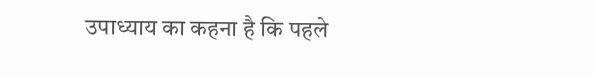उपाध्याय का कहना है कि पहले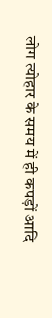लोग त्योहार के समय में ही कपड़ों आदि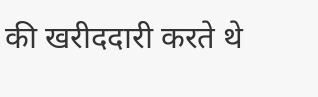की खरीददारी करते थे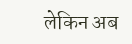लेकिन अब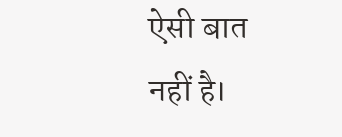ऐसी बात नहीं है।